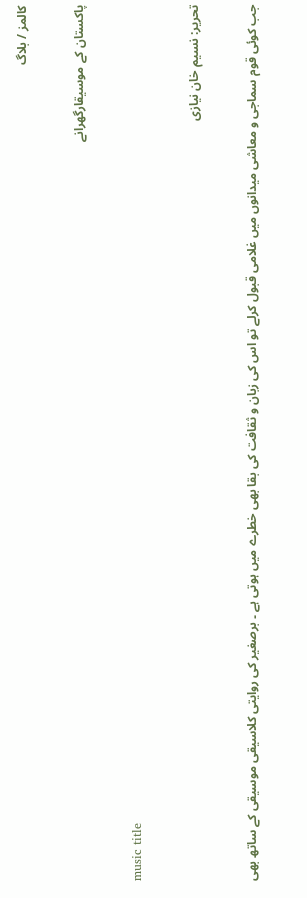کالمز / بلاگ

پاکستان کے موسیقارگھرانے

music title

تحریر: نسیم خان نیازی

جب کوئی قوم سماجی و معاشی میدانوں میں غلامی قبول کرلے تو اس کی زبان و ثقافت کی بقا بھی خطرے میں ہوتی ہے ۔ برصغیر کی روایتی کلاسیقی موسیقی کے ساتھ بھی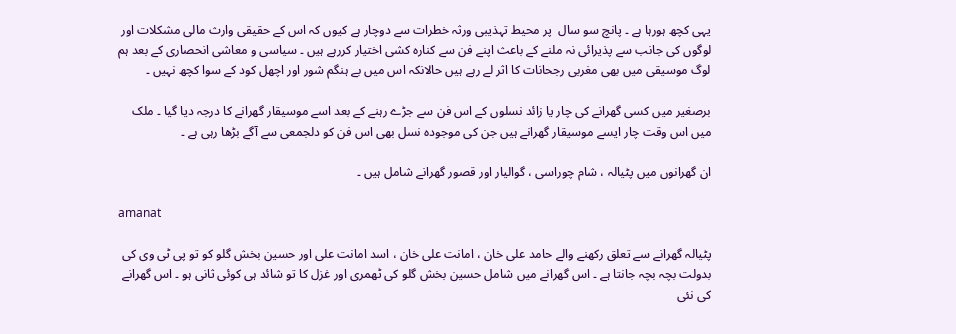یہی کچھ ہورہا ہے ۔ پانچ سو سال  پر محیط تہذیبی ورثہ خطرات سے دوچار ہے کیوں کہ اس کے حقیقی وارث مالی مشکلات اور لوگوں کی جانب سے پذیرائی نہ ملنے کے باعث اپنے فن سے کنارہ کشی اختیار کررہے ہیں ۔ سیاسی و معاشی انحصاری کے بعد ہم لوگ موسیقی میں بھی مغربی رجحانات کا اثر لے رہے ہیں حالانکہ اس میں بے ہنگم شور اور اچھل کود کے سوا کچھ نہیں ۔

برصغیر میں کسی گھرانے کی چار یا زائد نسلوں کے اس فن سے جڑے رہنے کے بعد اسے موسیقار گھرانے کا درجہ دیا گیا ۔ ملک میں اس وقت چار ایسے موسیقار گھرانے ہیں جن کی موجودہ نسل بھی اس فن کو دلجمعی سے آگے بڑھا رہی ہے ۔

ان گھرانوں میں پٹیالہ ، شام چوراسی ، گوالیار اور قصور گھرانے شامل ہیں ۔

amanat

پٹیالہ گھرانے سے تعلق رکھنے والے حامد علی خان ، امانت علی خان ، اسد امانت علی اور حسین بخش گلو کو تو پی ٹی وی کی بدولت بچہ بچہ جانتا ہے ۔ اس گھرانے میں شامل حسین بخش گلو کی ٹھمری اور غزل کا تو شائد ہی کوئی ثانی ہو ۔ اس گھرانے کی نئی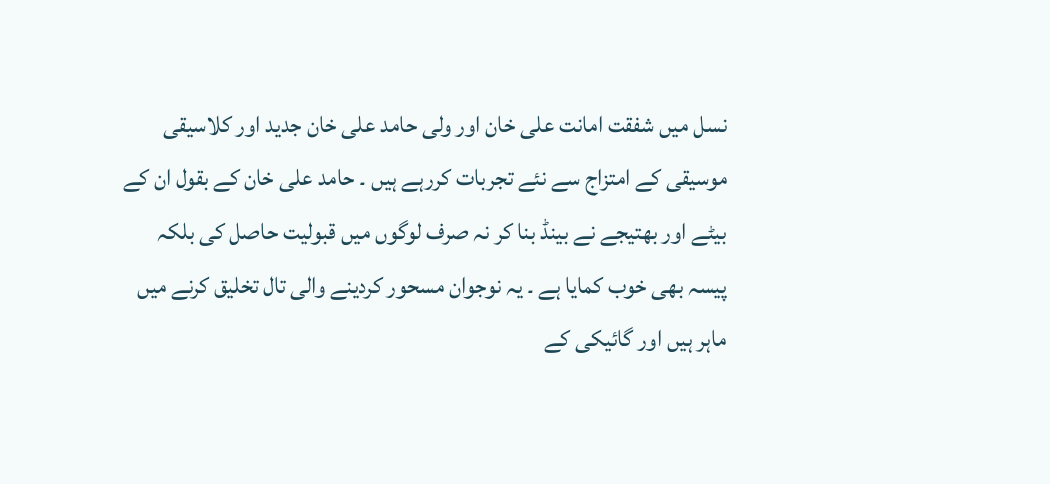نسل میں شفقت امانت علی خان اور ولی حامد علی خان جدید اور کلاسیقی موسیقی کے امتزاج سے نئے تجربات کررہے ہیں ۔ حامد علی خان کے بقول ان کے بیٹے اور بھتیجے نے بینڈ بنا کر نہ صرف لوگوں میں قبولیت حاصل کی بلکہ پیسہ بھی خوب کمایا ہے ۔ یہ نوجوان مسحور کردینے والی تال تخلیق کرنے میں ماہر ہیں اور گائیکی کے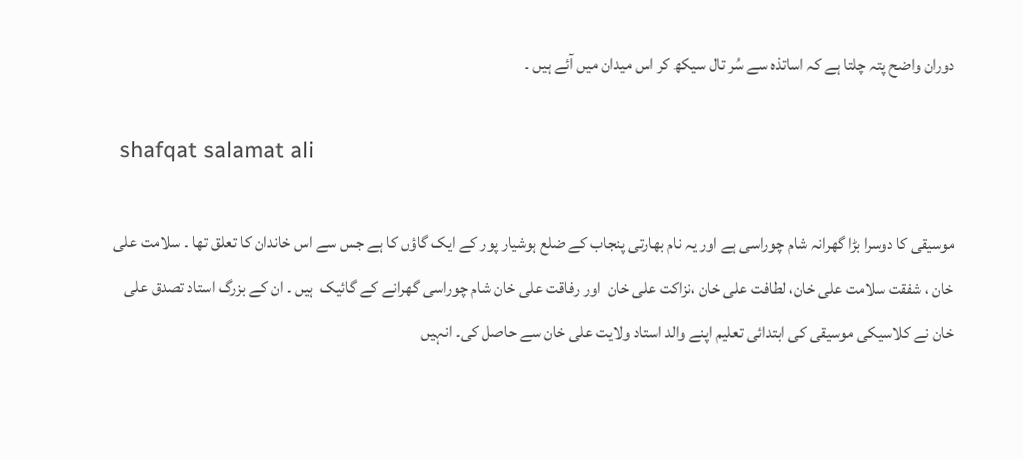دوران واضح پتہ چلتا ہے کہ اساتذہ سے سُر تال سیکھ کر اس میدان میں آئے ہیں ۔

 shafqat salamat ali

موسیقی کا دوسرا بڑا گھرانہ شام چوراسی ہے اور یہ نام بھارتی پنجاب کے ضلع ہوشیار پور کے ایک گاؤں کا ہے جس سے اس خاندان کا تعلق تھا ۔ سلامت علی خان ، شفقت سلامت علی خان، لطافت علی خان ،نزاکت علی خان  اور رفاقت علی خان شام چوراسی گھرانے کے گائیک  ہیں ۔ ان کے بزرگ استاد تصدق علی خان نے کلاسیکی موسیقی کی ابتدائی تعلیم اپنے والد استاد ولایت علی خان سے حاصل کی۔ انہیں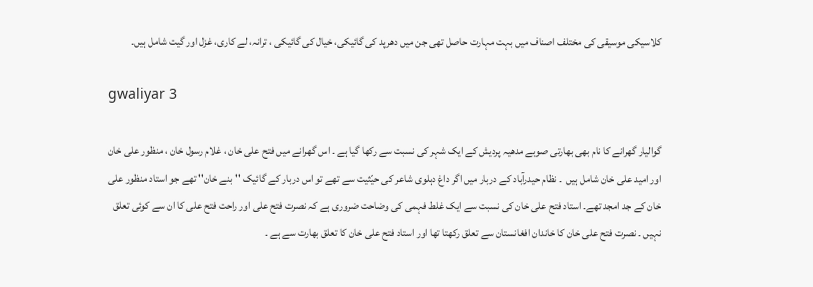کلاسیکی موسیقی کی مختلف اصناف میں بہت مہارت حاصل تھی جن میں دھرپد کی گائیکی، خیال کی گائیکی ، ترانہ، لے کاری، غزل اور گیت شامل ہیں۔

gwaliyar 3

گوالیار گھرانے کا نام بھی بھارتی صوبے مدھیہ پردیش کے ایک شہر کی نسبت سے رکھا گیا ہے ۔ اس گھرانے میں فتح علی خان ، غلام رسول خان ، منظور علی خان اور امید علی خان شامل ہیں  ۔ نظام حیدرآباد کے دربار میں اگر داغ دہلوی شاعر کی حیّثیت سے تھے تو اس دربار کے گائیک ''بنے خان'' تھے جو استاد منظور علی خان کے جد امجد تھے۔ استاد فتح علی خان کی نسبت سے ایک غلط فہمی کی وضاحت ضروری ہے کہ نصرت فتح علی اور راحت فتح علی کا ان سے کوئی تعلق نہیں ۔ نصرت فتح علی خان کا خاندان افغانستان سے تعلق رکھتا تھا اور استاد فتح علی خان کا تعلق بھارت سے ہے ۔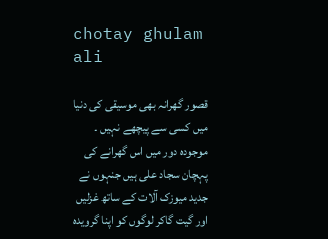chotay ghulam ali

قصور گھرانہ بھی موسیقی کی دنیا میں کسی سے پیچھے نہیں ۔ موجودہ دور میں اس گھرانے کی پہچان سجاد علی ہیں جنہوں نے جدید میوزک آلات کے ساتھ غزلیں اور گیت گاکر لوگوں کو اپنا گرویدہ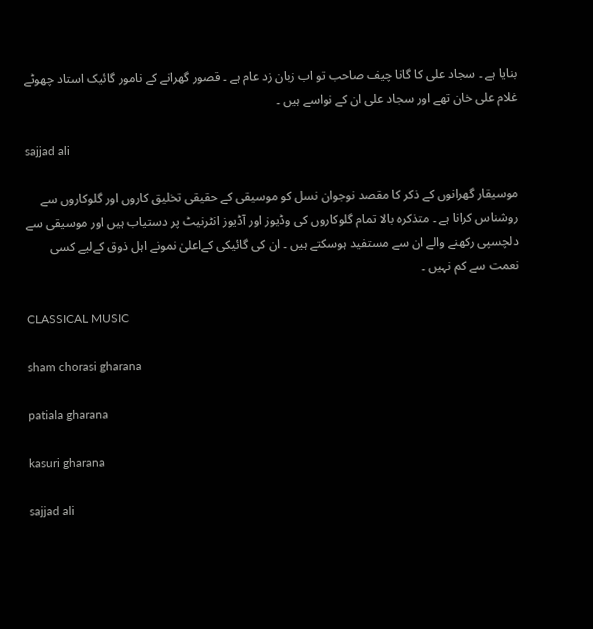بنایا ہے ۔ سجاد علی کا گانا چیف صاحب تو اب زبان زد عام ہے ۔ قصور گھرانے کے نامور گائیک استاد چھوٹے غلام علی خان تھے اور سجاد علی ان کے نواسے ہیں ۔

sajjad ali

موسیقار گھرانوں کے ذکر کا مقصد نوجوان نسل کو موسیقی کے حقیقی تخلیق کاروں اور گلوکاروں سے روشناس کرانا ہے ۔ متذکرہ بالا تمام گلوکاروں کی وڈیوز اور آڈیوز انٹرنیٹ پر دستیاب ہیں اور موسیقی سے دلچسپی رکھنے والے ان سے مستفید ہوسکتے ہیں ۔ ان کی گائیکی کےاعلیٰ نمونے اہل ذوق کےلیے کسی نعمت سے کم نہیں ۔

CLASSICAL MUSIC

sham chorasi gharana

patiala gharana

kasuri gharana

sajjad ali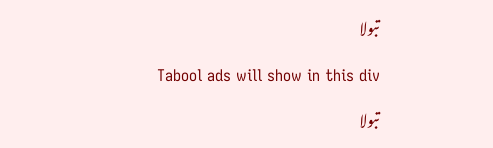تبولا

Tabool ads will show in this div

تبولا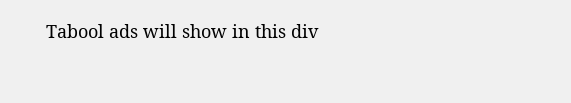Tabool ads will show in this div